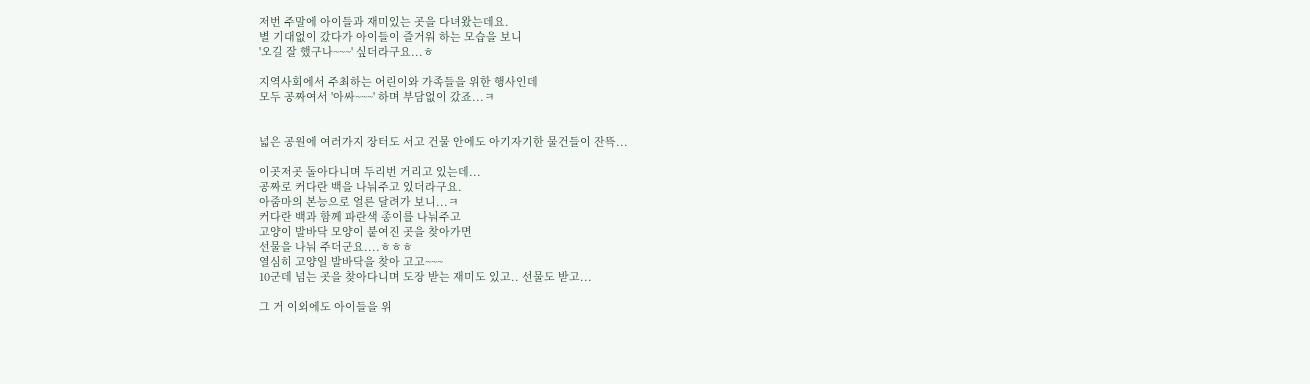저번 주말에 아이들과 재미있는 곳을 다녀왔는데요.
별 기대없이 갔다가 아이들이 즐거워 하는 모습을 보니
'오길 잘 했구나~~~' 싶더라구요...ㅎ

지역사회에서 주최하는 어린이와 가족들을 위한 행사인데
모두 공짜여서 '아싸~~~' 하며 부담없이 갔죠...ㅋ


넓은 공원에 여러가지 장터도 서고 건물 안에도 아기자기한 물건들이 잔뜩...

이곳저곳 돌아다니며 두리번 거리고 있는데...
공짜로 커다란 백을 나눠주고 있더라구요.
아줌마의 본능으로 얼른 달려가 보니...ㅋ
커다란 백과 함께 파란색 종이를 나눠주고
고양이 발바닥 모양이 붙여진 곳을 찾아가면
선물을 나눠 주더군요....ㅎㅎㅎ
열심히 고양일 발바닥을 찾아 고고~~~
10군데 넘는 곳을 찾아다니며 도장 받는 재미도 있고.. 선물도 받고...

그 거 이외에도 아이들을 위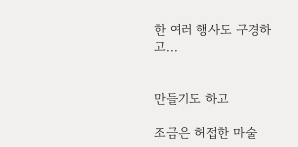한 여러 행사도 구경하고...


만들기도 하고

조금은 허접한 마술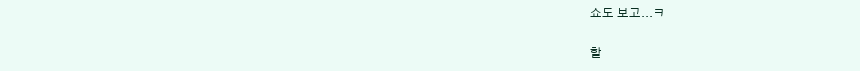쇼도 보고...ㅋ

할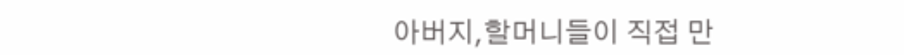아버지,할머니들이 직접 만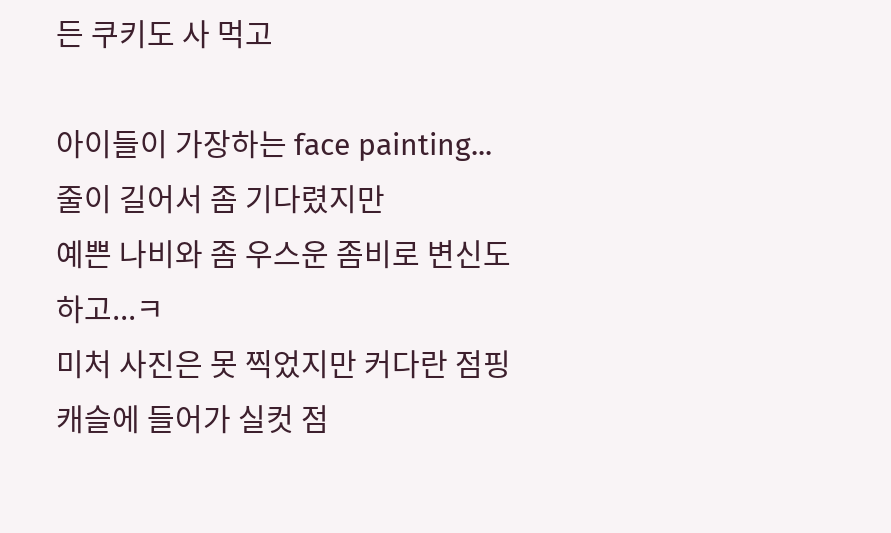든 쿠키도 사 먹고

아이들이 가장하는 face painting... 줄이 길어서 좀 기다렸지만
예쁜 나비와 좀 우스운 좀비로 변신도 하고...ㅋ
미처 사진은 못 찍었지만 커다란 점핑 캐슬에 들어가 실컷 점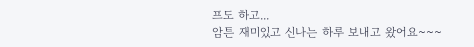프도 하고...
암튼 재미있고 신나는 하루 보내고 왔어요~~~